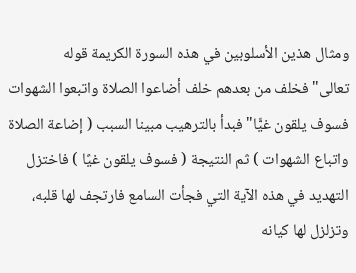ومثال هذين الأسلوبين في هذه السورة الكريمة قوله تعالى"فخلف من بعدهم خلف أضاعوا الصلاة واتبعوا الشهوات فسوف يلقون غيًّا"فبدأ بالترهيب مبينا السبب ( إضاعة الصلاة واتباع الشهوات ) ثم النتيجة ( فسوف يلقون غيًا ) فاختزل التهديد في هذه الآية التي فجأت السامع فارتجف لها قلبه، وتزلزل لها كيانه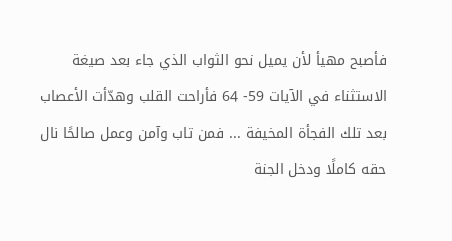فأصبح مهيأ لأن يميل نحو الثواب الذي جاء بعد صيغة الاستثناء في الآيات 59- 64 فأراحت القلب وهدّأت الأعصاب بعد تلك الفجأة المخيفة ... فمن تاب وآمن وعمل صالحًا نال حقه كاملًا ودخل الجنة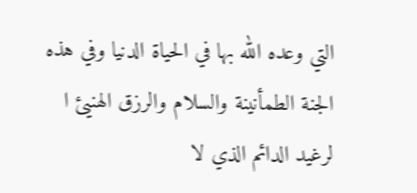التي وعده الله بها في الحياة الدنيا وفي هذه الجنة الطمأنينة والسلام والرزق الهنيئ ا لرغيد الدائم الذي لا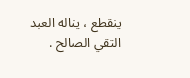ينقطع ، يناله العبد التقي الصالح .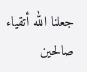جعلنا الله أتقياء صالحين